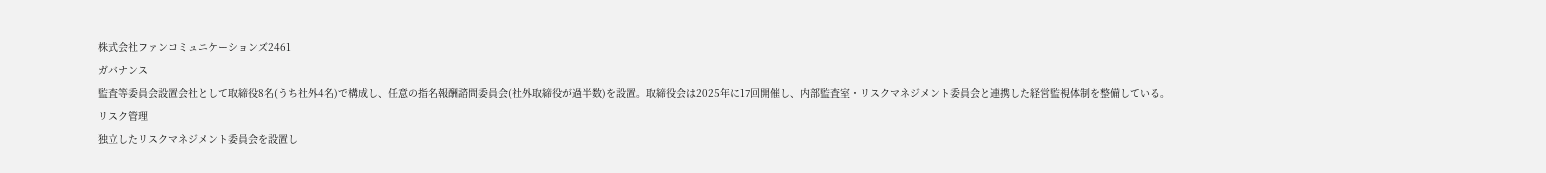株式会社ファンコミュニケーションズ2461
ガバナンス
監査等委員会設置会社として取締役8名(うち社外4名)で構成し、任意の指名報酬諮問委員会(社外取締役が過半数)を設置。取締役会は2025年に17回開催し、内部監査室・リスクマネジメント委員会と連携した経営監視体制を整備している。
リスク管理
独立したリスクマネジメント委員会を設置し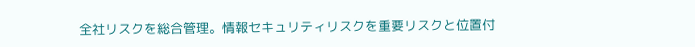全社リスクを総合管理。情報セキュリティリスクを重要リスクと位置付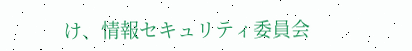け、情報セキュリティ委員会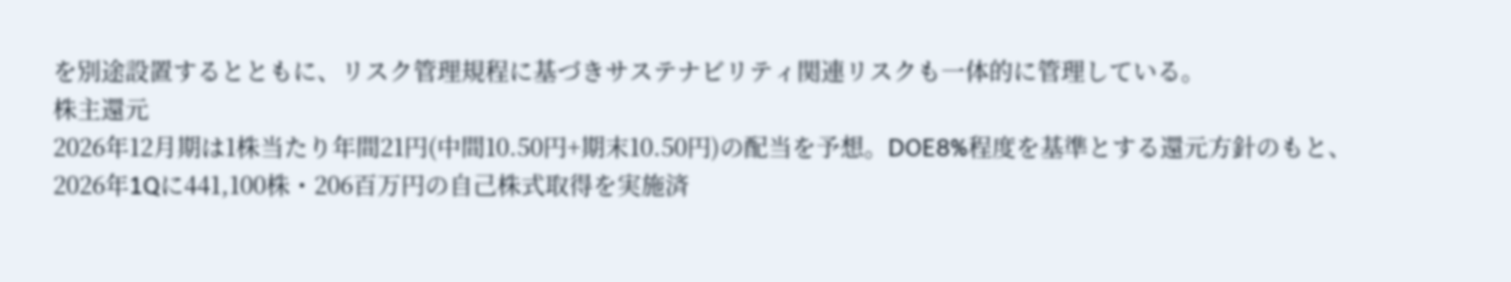を別途設置するとともに、リスク管理規程に基づきサステナビリティ関連リスクも一体的に管理している。
株主還元
2026年12月期は1株当たり年間21円(中間10.50円+期末10.50円)の配当を予想。DOE8%程度を基準とする還元方針のもと、2026年1Qに441,100株・206百万円の自己株式取得を実施済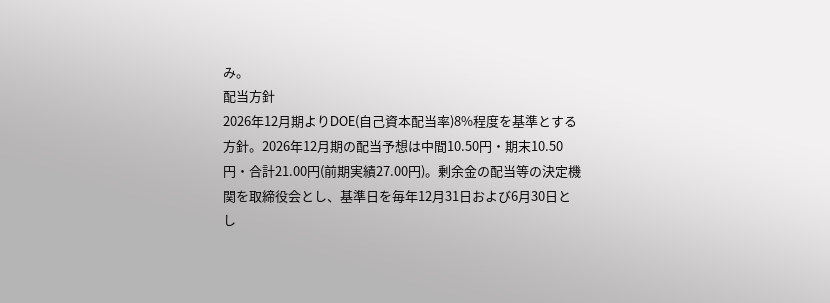み。
配当方針
2026年12月期よりDOE(自己資本配当率)8%程度を基準とする方針。2026年12月期の配当予想は中間10.50円・期末10.50円・合計21.00円(前期実績27.00円)。剰余金の配当等の決定機関を取締役会とし、基準日を毎年12月31日および6月30日とし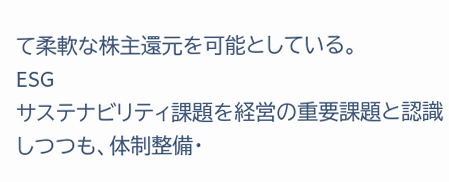て柔軟な株主還元を可能としている。
ESG
サステナビリティ課題を経営の重要課題と認識しつつも、体制整備・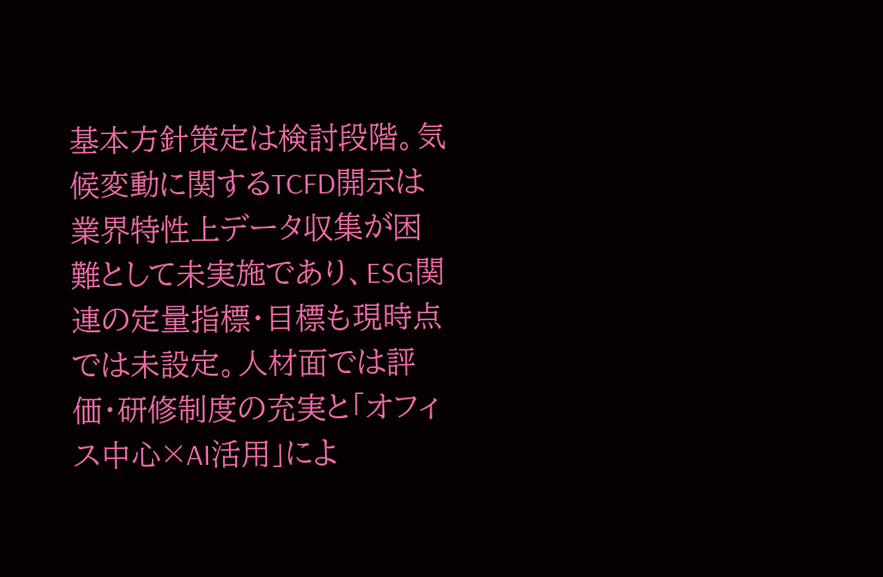基本方針策定は検討段階。気候変動に関するTCFD開示は業界特性上データ収集が困難として未実施であり、ESG関連の定量指標・目標も現時点では未設定。人材面では評価・研修制度の充実と「オフィス中心×AI活用」によ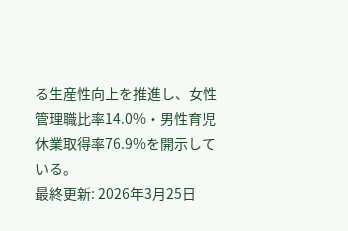る生産性向上を推進し、女性管理職比率14.0%・男性育児休業取得率76.9%を開示している。
最終更新: 2026年3月25日